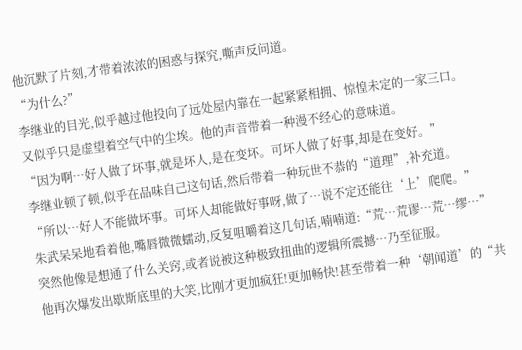他沉默了片刻,才带着浓浓的困惑与探究,嘶声反问道。
“为什么?”
李继业的目光,似乎越过他投向了远处屋内靠在一起紧紧相拥、惊惶未定的一家三口。
又似乎只是虚望着空气中的尘埃。他的声音带着一种漫不经心的意味道。
“因为啊…好人做了坏事,就是坏人,是在变坏。可坏人做了好事,却是在变好。”
李继业顿了顿,似乎在品味自己这句话,然后带着一种玩世不恭的“道理”,补充道。
“所以…好人不能做坏事。可坏人却能做好事呀,做了…说不定还能往‘上’爬爬。”
朱武呆呆地看着他,嘴唇微微蠕动,反复咀嚼着这几句话,喃喃道:“荒…荒谬…荒…缪…”
突然他像是想通了什么关窍,或者说被这种极致扭曲的逻辑所震撼…乃至征服。
他再次爆发出歇斯底里的大笑,比刚才更加疯狂!更加畅快!甚至带着一种‘朝闻道’的“共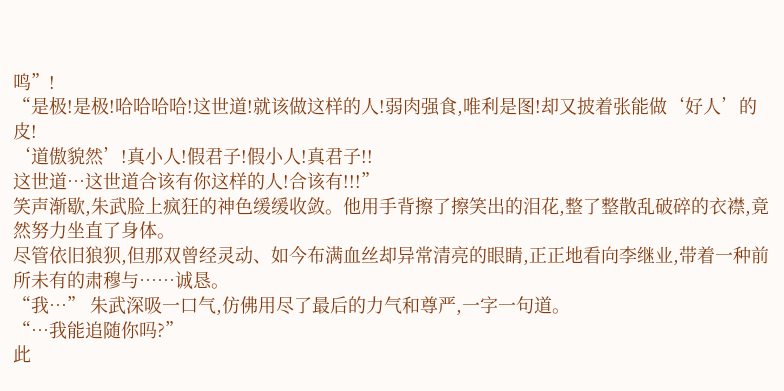鸣”!
“是极!是极!哈哈哈哈!这世道!就该做这样的人!弱肉强食,唯利是图!却又披着张能做‘好人’的皮!
‘道傲貌然’!真小人!假君子!假小人!真君子!!
这世道…这世道合该有你这样的人!合该有!!!”
笑声渐歇,朱武脸上疯狂的神色缓缓收敛。他用手背擦了擦笑出的泪花,整了整散乱破碎的衣襟,竟然努力坐直了身体。
尽管依旧狼狈,但那双曾经灵动、如今布满血丝却异常清亮的眼睛,正正地看向李继业,带着一种前所未有的肃穆与……诚恳。
“我…” 朱武深吸一口气,仿佛用尽了最后的力气和尊严,一字一句道。
“…我能追随你吗?”
此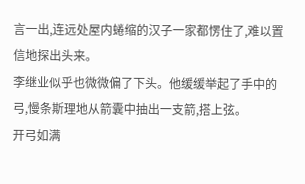言一出,连远处屋内蜷缩的汉子一家都愣住了,难以置信地探出头来。
李继业似乎也微微偏了下头。他缓缓举起了手中的弓,慢条斯理地从箭囊中抽出一支箭,搭上弦。
开弓如满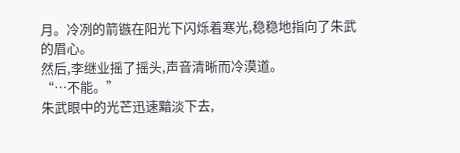月。冷冽的箭镞在阳光下闪烁着寒光,稳稳地指向了朱武的眉心。
然后,李继业摇了摇头,声音清晰而冷漠道。
“…不能。”
朱武眼中的光芒迅速黯淡下去,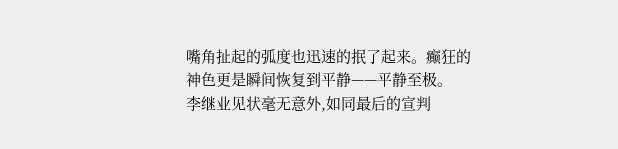嘴角扯起的弧度也迅速的抿了起来。癫狂的神色更是瞬间恢复到平静——平静至极。
李继业见状毫无意外,如同最后的宣判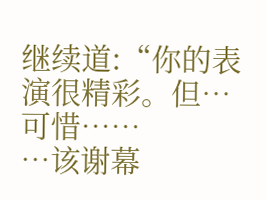继续道:“你的表演很精彩。但…可惜……
…该谢幕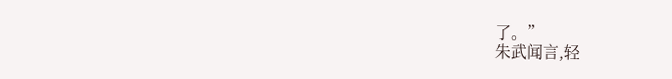了。”
朱武闻言,轻